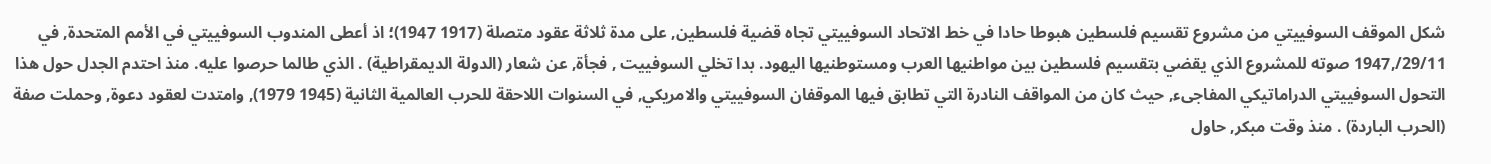شكل الموقف السوفييتي من مشروع تقسيم فلسطين هبوطا حادا في خط الاتحاد السوفييتي تجاه قضية فلسطين, على مدة ثلاثة عقود متصلة (1917 1947)؛ اذ أعطى المندوب السوفييتي في الأمم المتحدة, في 29/11/,1947 صوته للمشروع الذي يقضي بتقسيم فلسطين بين مواطنيها العرب ومستوطنيها اليهود. بدا تخلي السوفييت , فجأة, عن شعار (الدولة الديمقراطية) . الذي طالما حرصوا عليه. منذ احتدم الجدل حول هذا التحول السوفييتي الدراماتيكي المفاجىء, حيث كان من المواقف النادرة التي تطابق فيها الموقفان السوفييتي والامريكي, في السنوات اللاحقة للحرب العالمية الثانية (1945 1979), وامتدت لعقود دعوة, وحملت صفة (الحرب الباردة) . منذ وقت مبكر, حاول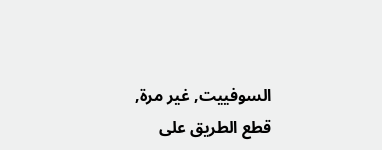السوفييت, غير مرة, قطع الطريق على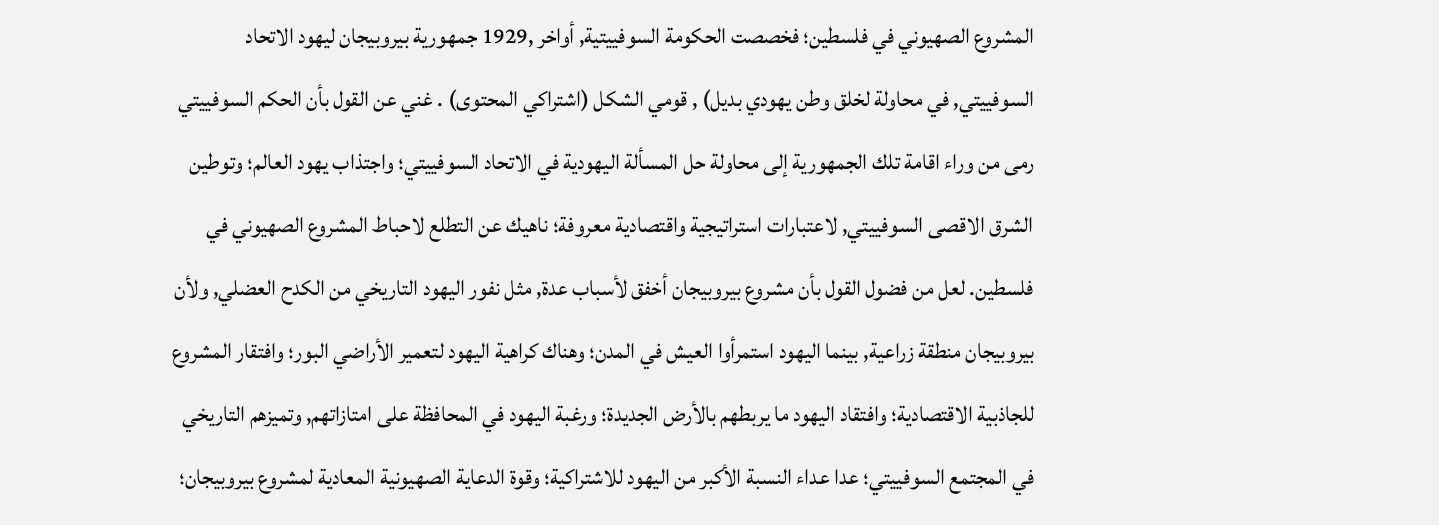المشروع الصهيوني في فلسطين؛ فخصصت الحكومة السوفييتية, أواخر ,1929 جمهورية بيروبيجان ليهود الاتحاد السوفييتي, في محاولة لخلق وطن يهودي بديل) , قومي الشكل (اشتراكي المحتوى) . غني عن القول بأن الحكم السوفييتي رمى من وراء اقامة تلك الجمهورية إلى محاولة حل المسألة اليهودية في الاتحاد السوفييتي؛ واجتذاب يهود العالم؛ وتوطين الشرق الاقصى السوفييتي, لاعتبارات استراتيجية واقتصادية معروفة؛ ناهيك عن التطلع لاحباط المشروع الصهيوني في فلسطين. لعل من فضول القول بأن مشروع بيروبيجان أخفق لأسباب عدة, مثل نفور اليهود التاريخي من الكدح العضلي, ولأن بيروبيجان منطقة زراعية, بينما اليهود استمرأوا العيش في المدن؛ وهناك كراهية اليهود لتعمير الأراضي البور؛ وافتقار المشروع للجاذبية الاقتصادية؛ وافتقاد اليهود ما يربطهم بالأرض الجديدة؛ ورغبة اليهود في المحافظة على امتازاتهم, وتميزهم التاريخي في المجتمع السوفييتي؛ عدا عداء النسبة الأكبر من اليهود للاشتراكية؛ وقوة الدعاية الصهيونية المعادية لمشروع بيروبيجان؛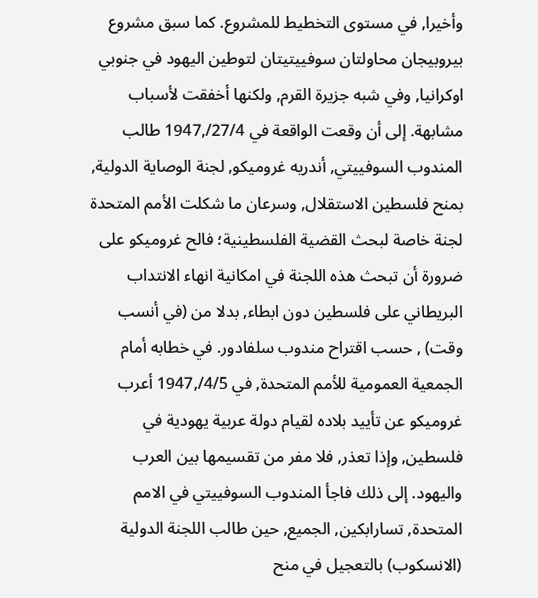وأخيرا, في مستوى التخطيط للمشروع. كما سبق مشروع بيروبيجان محاولتان سوفييتيتان لتوطين اليهود في جنوبي اوكرانيا, وفي شبه جزيرة القرم, ولكنها أخفقت لأسباب مشابهة. إلى أن وقعت الواقعة في 27/4/,1947 طالب المندوب السوفييتي, أندريه غروميكو, لجنة الوصاية الدولية, بمنح فلسطين الاستقلال, وسرعان ما شكلت الأمم المتحدة لجنة خاصة لبحث القضية الفلسطينية؛ فالح غروميكو على ضرورة أن تبحث هذه اللجنة في امكانية انهاء الانتداب البريطاني على فلسطين دون ابطاء, بدلا من (في أنسب وقت) , حسب اقتراح مندوب سلفادور. في خطابه أمام الجمعية العمومية للأمم المتحدة, في 4/5/,1947 أعرب غروميكو عن تأييد بلاده لقيام دولة عربية يهودية في فلسطين, وإذا تعذر, فلا مفر من تقسيمها بين العرب واليهود. إلى ذلك فاجأ المندوب السوفييتي في الامم المتحدة, تسارابكين, الجميع, حين طالب اللجنة الدولية (الانسكوب) بالتعجيل في منح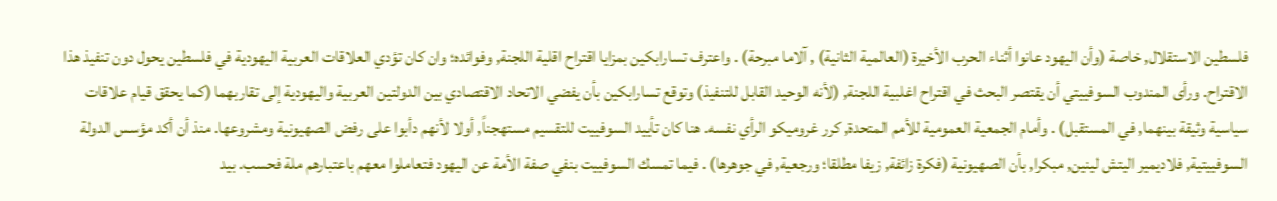فلسطين الاستقلال, خاصة (وأن اليهود عانوا أثناء الحرب الأخيرة (العالمية الثانية) , آلاما مبرحة) . واعترف تسارابكين بمزايا اقتراح اقلية اللجنة, وفوائده؛ وان كان تؤدي العلاقات العربية اليهودية في فلسطين يحول دون تنفيذ هذا الاقتراح. ورأى المندوب السوفييتي أن يقتصر البحث في اقتراح اغلبية اللجنة, (لأنه الوحيد القابل للتنفيذ) وتوقع تسارابكين بأن يفضي الاتحاد الاقتصادي بين الدولتين العربية واليهودية إلى تقاربهما (كما يحقق قيام علاقات سياسية وثيقة بينهما, في المستقبل) . وأمام الجمعية العمومية للأمم المتحدة, كرر غروميكو الرأي نفسه. هنا كان تأييد السوفييت للتقسيم مستهجناً, أولا لأنهم دأبوا على رفض الصهيونية ومشروعها. منذ أن أكد مؤسس الدولة السوفييتية, فلاديمير اليتش لينين, مبكرا, بأن الصهيونية (فكرة زائفة, زيفا مطلقا؛ ورجعية, في جوهرها) . فيما تمسك السوفييت بنفي صفة الأمة عن اليهود فتعاملوا معهم باعتبارهم ملة فحسب. بيد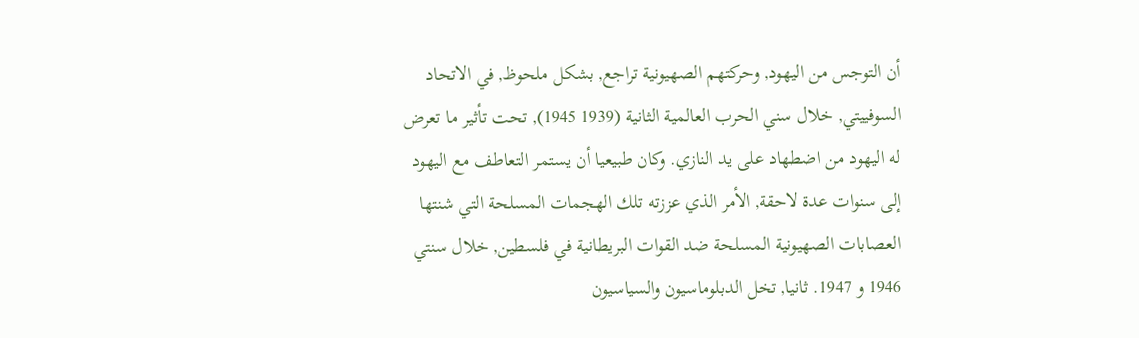أن التوجس من اليهود, وحركتهم الصهيونية تراجع, بشكل ملحوظ, في الاتحاد السوفييتي, خلال سني الحرب العالمية الثانية (1939 1945), تحت تأثير ما تعرض له اليهود من اضطهاد على يد النازي. وكان طبيعيا أن يستمر التعاطف مع اليهود إلى سنوات عدة لاحقة, الأمر الذي عززته تلك الهجمات المسلحة التي شنتها العصابات الصهيونية المسلحة ضد القوات البريطانية في فلسطين, خلال سنتي 1946 و 1947. ثانيا, تخل الدبلوماسيون والسياسيون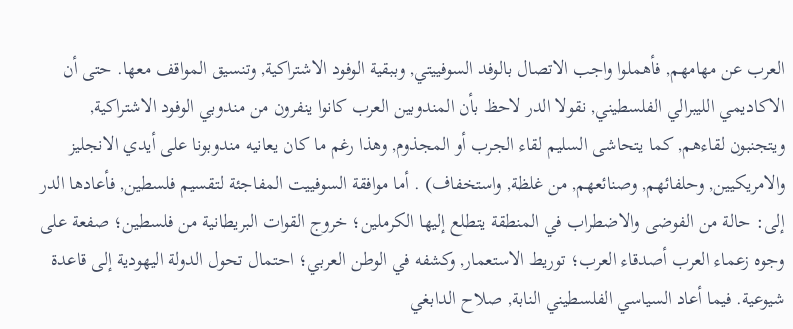العرب عن مهامهم, فأهملوا واجب الاتصال بالوفد السوفييتي, وببقية الوفود الاشتراكية, وتنسيق المواقف معها. حتى أن الاكاديمي الليبرالي الفلسطيني, نقولا الدر لاحظ بأن المندوبين العرب كانوا ينفرون من مندوبي الوفود الاشتراكية, ويتجنبون لقاءهم, كما يتحاشى السليم لقاء الجرب أو المجذوم, وهذا رغم ما كان يعانيه مندوبونا على أيدي الانجليز والامريكيين, وحلفائهم, وصنائعهم, من غلظة, واستخفاف) . أما موافقة السوفييت المفاجئة لتقسيم فلسطين, فأعادها الدر إلى: حالة من الفوضى والاضطراب في المنطقة يتطلع إليها الكرملين؛ خروج القوات البريطانية من فلسطين؛ صفعة على وجوه زعماء العرب أصدقاء العرب؛ توريط الاستعمار, وكشفه في الوطن العربي؛ احتمال تحول الدولة اليهودية إلى قاعدة شيوعية. فيما أعاد السياسي الفلسطيني النابة, صلاح الدابغي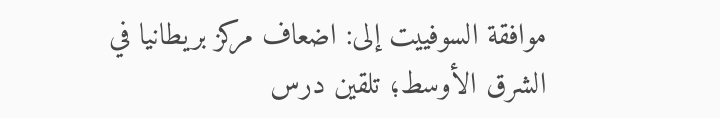موافقة السوفييت إلى: اضعاف مركز بريطانيا في الشرق الأوسط؛ تلقين درس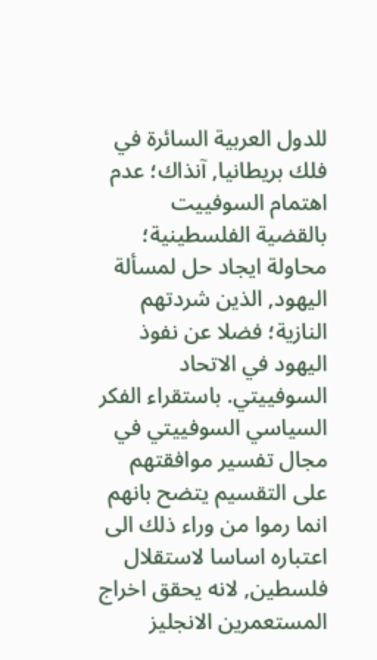للدول العربية السائرة في فلك بريطانيا, آنذاك؛ عدم اهتمام السوفييت بالقضية الفلسطينية؛ محاولة ايجاد حل لمسألة اليهود, الذين شردتهم النازية؛ فضلا عن نفوذ اليهود في الاتحاد السوفييتي. باستقراء الفكر السياسي السوفييتي في مجال تفسير موافقتهم على التقسيم يتضح بانهم انما رموا من وراء ذلك الى اعتباره اساسا لاستقلال فلسطين, لانه يحقق اخراج المستعمرين الانجليز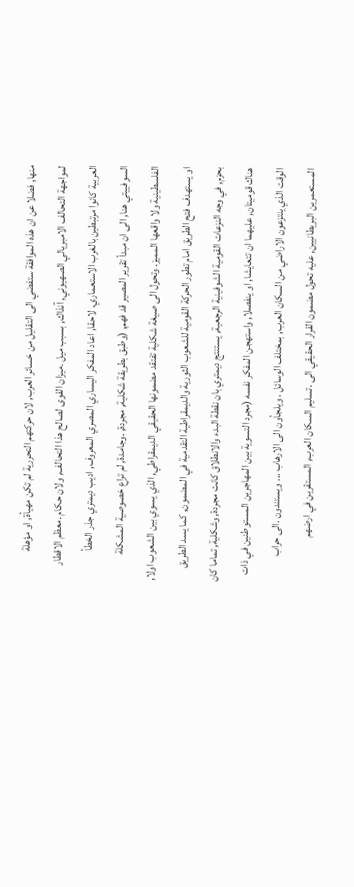منها, فضلا عن ان هذه الموافقة ستفضي الى التقليل من خسائر العرب, لان حركتهم التحررية لم تكن مهيأة, او مؤهلة لمواجهة التحالف الامبريالي الصهيوني, آنذاك, بسبب ميل .ميزان القوى لصالح هذا التحالف, ولان حكام .معظم الاقطار العربية كانوا مرتبطين بالغرب الاستعماري. لاحقا, اعاد المفكر اليساري المصري المعروف, اديب ديمتري جذر الخطأ السوفييتي هنا, الى ان مبدأ تقرير المصير قد فهم, (وطبق بطريقة شكلية, مجردة, .وجامدة, لم تراع خصوصية المشكلة الفلسطينية ولا واقعها المميز. وتحول الى صيغة شكلية تفتقد مضمونها الحقيقي الديمقراطي, الذي يسوي بين الشعوب اولا, او يستهدف فتح الطريق امام تطور الحركة القومية للشعوب الثورية والديمقراطية التقدمية في المضمون, كما يسد الطريق بحزم, في وجه النزعات القومية الشوفينية الرجعية, يستنتج ديمتري بان نقطة البدء والانطلاق كانت مجردة, وشكلية, تماما كان هناك قوميتان, عليهما ان تتعايشا, او ينفصلا, واستهجن المفكر نفسه (مجرد التسوية بين المهاجرين المستوطنين في ذات الوقت الذي ينتزعون الاراضي من السكان العرب, بمختلف الوسائل . ويلجأون الى الارهاب ... ويستندون .الى حراب المستعمرين البريطانيين, عليه تحول مضمون القرار الحقيقي الى .تسليم السكان العرب, المستقرين في ارضهم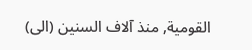القومية, منذ آلاف السنين (الى)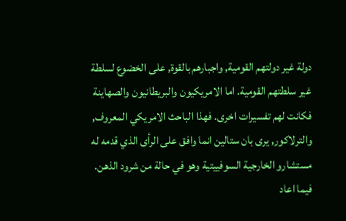دولة غير دولتهم القومية, واجبارهم بالقوة, على الخضوع لسلطة غير سلطتهم القومية. اما الامريكيون والبريطانيون والصهاينة فكانت لهم تفسيرات اخرى. فهذا الباحث الامريكي المعروف, والترلاكور, يرى بان ستالين انما وافق على الرأى الذي قدمه له مستشارو الخارجية السوفييتية وهو في حالة من شرود الذهن. فيما اعاد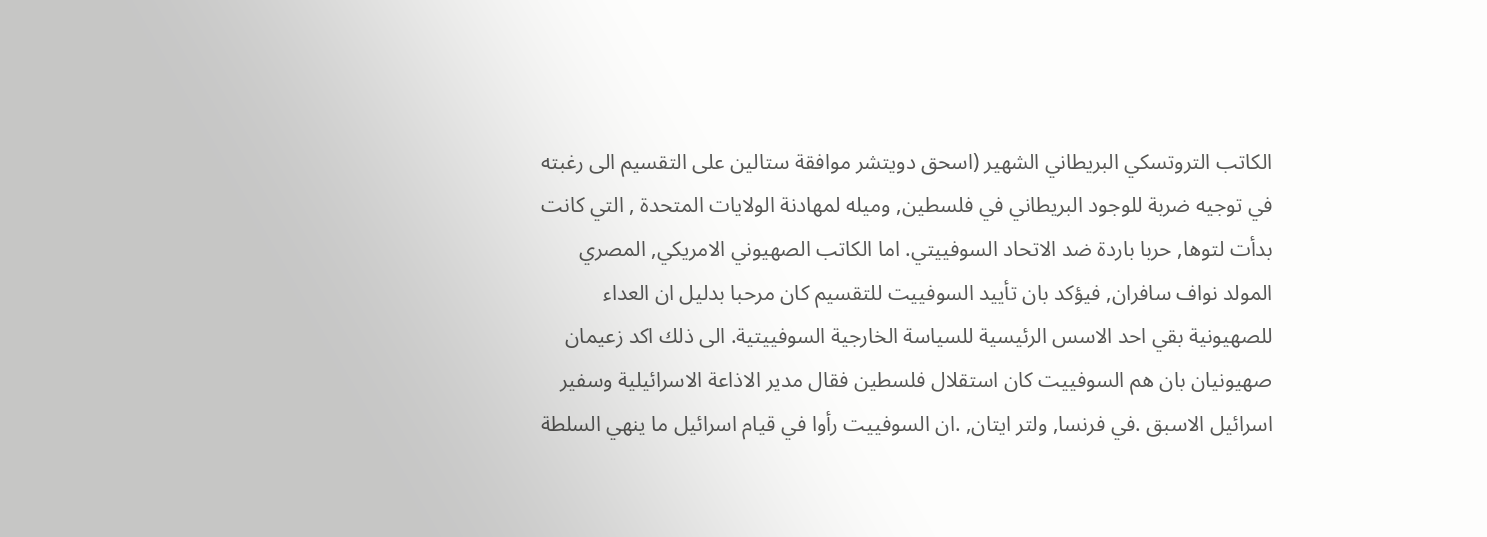الكاتب التروتسكي البريطاني الشهير (اسحق دويتشر موافقة ستالين على التقسيم الى رغبته في توجيه ضربة للوجود البريطاني في فلسطين, وميله لمهادنة الولايات المتحدة , التي كانت بدأت لتوها, حربا باردة ضد الاتحاد السوفييتي. اما الكاتب الصهيوني الامريكي, المصري المولد نواف سافران, فيؤكد بان تأييد السوفييت للتقسيم كان مرحبا بدليل ان العداء للصهيونية بقي احد الاسس الرئيسية للسياسة الخارجية السوفييتية. الى ذلك اكد زعيمان صهيونيان بان هم السوفييت كان استقلال فلسطين فقال مدير الاذاعة الاسرائيلية وسفير اسرائيل الاسبق .في فرنسا, ولتر ايتان, .ان السوفييت رأوا في قيام اسرائيل ما ينهي السلطة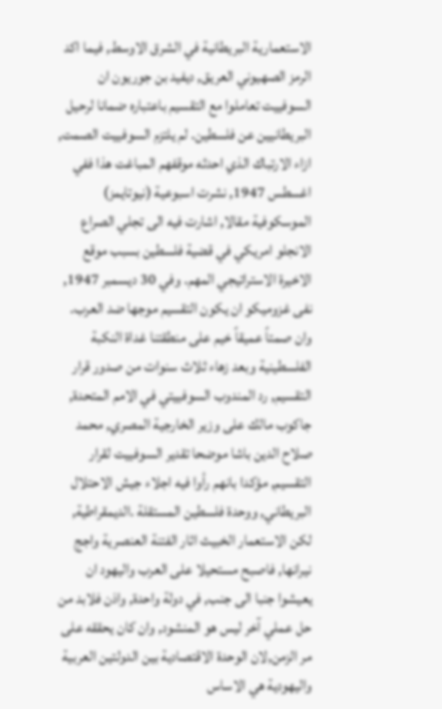الاستعمارية البريطانية في الشرق الاوسط, فيما اكد الرمز الصهيوني العريق, ديفيد بن جوريون ان السوفييت تعاملوا مع التقسيم باعتباره ضمانا لرحيل البريطانيين عن فلسطين. لم يلتزم السوفييت الصمت, ازاء الارتباك الذي احدثه موقفهم المباغت هذا ففي اغسطس 1947, نشرت اسبوعية (نيوتايمز) الموسكوفية مقالا, اشارت فيه الى تجلي الصراع الانجلو امريكي في قضية فلسطين بسبب موقع الاخيرة الاستراتيجي المهم. وفي 30 ديسمبر 1947, نفى غزوميكو ان يكون التقسيم موجها ضد العرب. وان صمتاً عميقاً خيم على منطقتنا غداة النكبة الفلسطينية وبعد زهاء ثلاث سنوات من صدور قرار التقسيم, رد المندوب السوفييتي في الامم المتحدة, جاكوب مالك على وزير الخارجية المصري, محمد صلاح الدين باشا موضحا تقدير السوفييت لقرار التقسيم, مؤكدا بانهم رأوا فيه اجلاء جيش الاحتلال البريطاني, ووحدة فلسطين المستقلة .الديمقراطية, لكن الاستعمار الخبيث اثار الفتنة العنصرية واجج نيرانها, فاصبح مستحيلا على العرب واليهود ان يعيشوا جنبا الى جنب, في دولة واحدة, واذن فلابد من حل عملي آخر ليس هو المنشود, وان كان يحققه على مر الزمن,لان الوحدة الاقتصادية بين الدولتين العربية واليهودية هي الاساس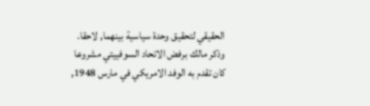الحقيقي لتحقيق وحدة سياسية بينهما, لاحقا. وذكر مالك برفض الاتحاد السوفييتي مشروعا كان تقدم به الوفد الامريكي في مارس 1948,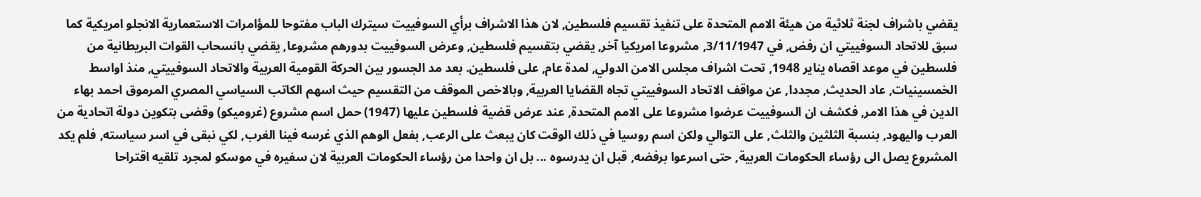يقضي باشراف لجنة ثلاثية من هيئة الامم المتحدة على تنفيذ تقسيم فلسطين, لان هذا الاشراف برأي السوفييت سيترك الباب مفتوحا للمؤامرات الاستعمارية الانجلو امريكية كما سبق للاتحاد السوفييتي ان رفض, في 3/11/1947, مشروعا امريكيا آخر, يقضي بتقسيم فلسطين, وعرض السوفييت بدورهم مشروعا, يقضي بانسحاب القوات البريطانية من فلسطين في موعد اقصاه يناير 1948, تحت اشراف مجلس الامن الدولي, لمدة عام, على فلسطين. بعد مد الجسور بين الحركة القومية العربية والاتحاد السوفييتي, منذ اواسط الخمسينيات, عاد الحديث, مجددا, عن مواقف الاتحاد السوفييتي تجاه القضايا العربية, وبالاخص الموقف من التقسيم حيث اسهم الكاتب السياسي المصري المرموق احمد بهاء الدين في هذا الامر, فكشف ان السوفييت عرضوا مشروعا على الامم المتحدة, عند عرض قضية فلسطين عليها (1947) حمل اسم مشروع (غروميكو) وقضى بتكوين دولة اتحادية من العرب واليهود, بنسبة الثلثين والثلث, على التوالي ولكن اسم روسيا في ذلك الوقت كان يبعث على الرعب, بفعل الوهم الذي غرسه فينا الغرب, لكي نبقى في اسر سياسته, فلم يكد المشروع يصل الى رؤساء الحكومات العربية, حتى اسرعوا برفضه, قبل ان يدرسوه ... بل ان واحدا من رؤساء الحكومات العربية لان سفيره في موسكو لمجرد تلقيه اقتراحا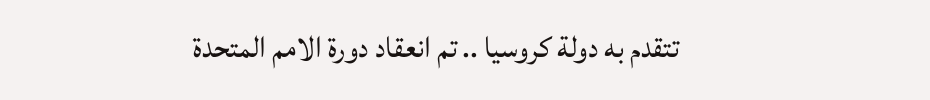تتقدم به دولة كروسيا .. تم انعقاد دورة الامم المتحدة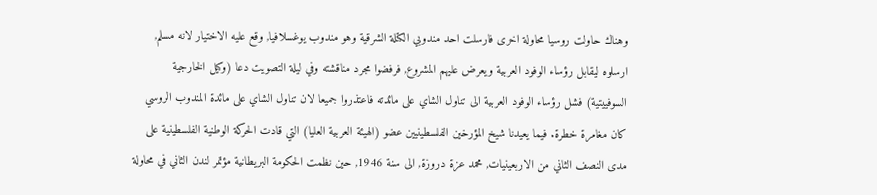وهناك حاولت روسيا محاولة اخرى فارسلت احد مندوبي الكتلة الشرقية وهو مندوب يوغسلافيا, وقع عليه الاختيار لانه مسلم, ارسلوه ليقابل رؤساء الوفود العربية ويعرض عليهم المشروع, فرفضوا مجرد مناقشته وفي ليلة التصويت دعا (وكيل الخارجية السوفييتية) فشل رؤساء الوفود العربية الى تناول الشاي على مائدته فاعتذروا جميعا لان تناول الشاي على مائدة المندوب الروسي كان مغامرة خطرة. فيما يعيدنا شيخ المؤرخين الفلسطينيين عضو (الهيئة العربية العليا) التي قادت الحركة الوطنية الفلسطينية على مدى النصف الثاني من الاربعينيات, محمد عزة دروزة, الى سنة 1946, حين نظمت الحكومة البريطانية مؤتمر لندن الثاني في محاولة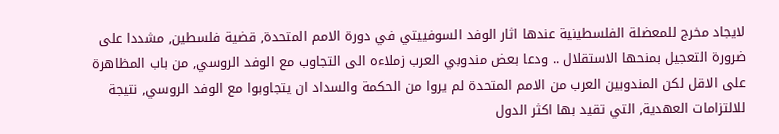لايجاد مخرج للمعضلة الفلسطينية عندها اثار الوفد السوفييتي في دورة الامم المتحدة, قضية فلسطين, مشددا على ضرورة التعجيل بمنحها الاستقلال .. ودعا بعض مندوبي العرب زملاءه الى التجاوب مع الوفد الروسي, من باب المظاهرة على الاقل لكن المندوبين العرب من الامم المتحدة لم يروا من الحكمة والسداد ان يتجاوبوا مع الوفد الروسي, نتيجة للالتزامات العهدية, التي تقيد بها اكثر الدول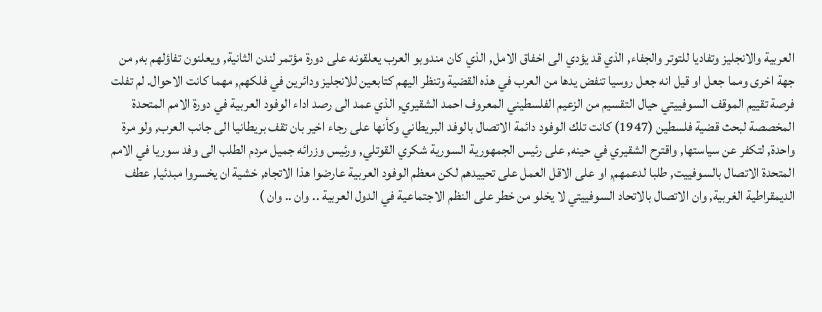العربية والانجليز وتفاديا للتوتر والجفاء, الذي قد يؤدي الى اخفاق الامل, الذي كان مندوبو العرب يعلقونه على دورة مؤتمر لندن الثانية, ويعلنون تفاؤلهم به, من جهة اخرى ومما جعل او قيل انه جعل روسيا تنفض يدها من العرب في هذه القضية وتنظر اليهم كتابعين للانجليز ودائرين في فلكهم, مهما كانت الاحوال. لم تفلت فرصة تقييم الموقف السوفييتي حيال التقسيم من الزعيم الفلسطيني المعروف احمد الشقيري, الذي عمد الى رصد اداء الوفود العربية في دورة الامم المتحدة المخصصة لبحث قضية فلسطين (1947) كانت تلك الوفود دائمة الاتصال بالوفد البريطاني وكأنها على رجاء اخير بان تقف بريطانيا الى جانب العرب, ولو مرة واحدة, لتكفر عن سياستها, واقترح الشقيري في حينه, على رئيس الجمهورية السورية شكري القوتلي, ورئيس وزرائه جميل مردم الطلب الى وفد سوريا في الامم المتحدة الاتصال بالسوفييت, طلبا لدعمهم, او على الاقل العمل على تحييدهم لكن معظم الوفود العربية عارضوا هذا الاتجاه, خشية ان يخسروا مبدئيا, عطف الديمقراطية الغربية, وان الاتصال بالاتحاد السوفييتي لا يخلو من خطر على النظم الاجتماعية في الدول العربية .. وان .. وان )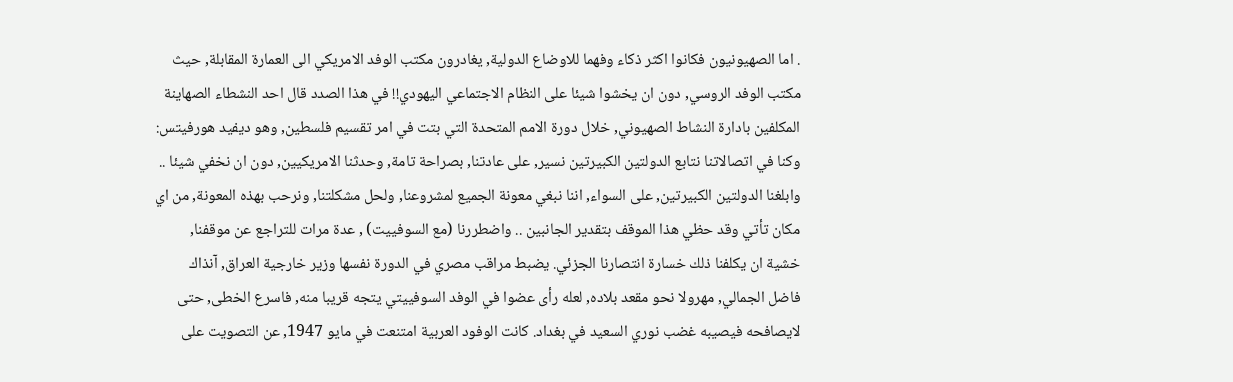. اما الصهيونيون فكانوا اكثر ذكاء وفهما للاوضاع الدولية, يغادرون مكتب الوفد الامريكي الى العمارة المقابلة, حيث مكتب الوفد الروسي, دون ان يخشوا شيئا على النظام الاجتماعي اليهودي!! في هذا الصدد قال احد النشطاء الصهاينة المكلفين بادارة النشاط الصهيوني, خلال دورة الامم المتحدة التي بتت في امر تقسيم فلسطين, وهو ديفيد هورفيتس: وكنا في اتصالاتنا نتابع الدولتين الكبيرتين نسير, على عادتنا, بصراحة تامة, وحدثنا الامريكيين, دون ان نخفي شيئا .. وابلغنا الدولتين الكبيرتين, على السواء, اننا نبغي معونة الجميع لمشروعنا, ولحل مشكلتنا, ونرحب بهذه المعونة, من اي مكان تأتي وقد حظي هذا الموقف بتقدير الجانبين .. واضطررنا (مع السوفييت) , عدة مرات للتراجع عن موقفنا, خشية ان يكلفنا ذلك خسارة انتصارنا الجزئي. يضبط مراقب مصري في الدورة نفسها وزير خارجية العراق, آنذاك فاضل الجمالي, مهرولا نحو مقعد بلاده, لعله رأى عضوا في الوفد السوفييتي يتجه قريبا منه, فاسرع الخطى, حتى لايصافحه فيصيبه غضب نوري السعيد في بغداد. كانت الوفود العربية امتنعت في مايو 1947, عن التصويت على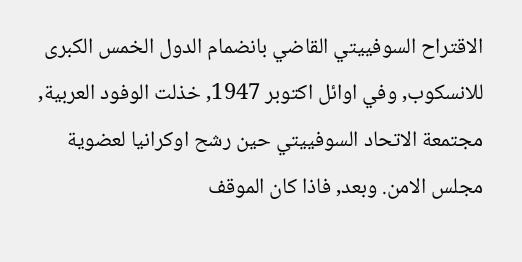الاقتراح السوفييتي القاضي بانضمام الدول الخمس الكبرى للانسكوب, وفي اوائل اكتوبر 1947, خذلت الوفود العربية, مجتمعة الاتحاد السوفييتي حين رشح اوكرانيا لعضوية مجلس الامن. وبعد, فاذا كان الموقف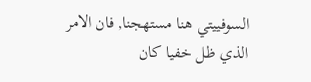السوفييتي هنا مستهجنا, فان الامر الذي ظل خفيا كان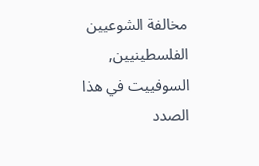مخالفة الشوعيين الفلسطينيين, السوفييت في هذا الصدد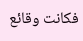فكانت وقائع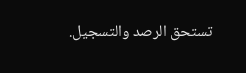تستحق الرصد والتسجيل.